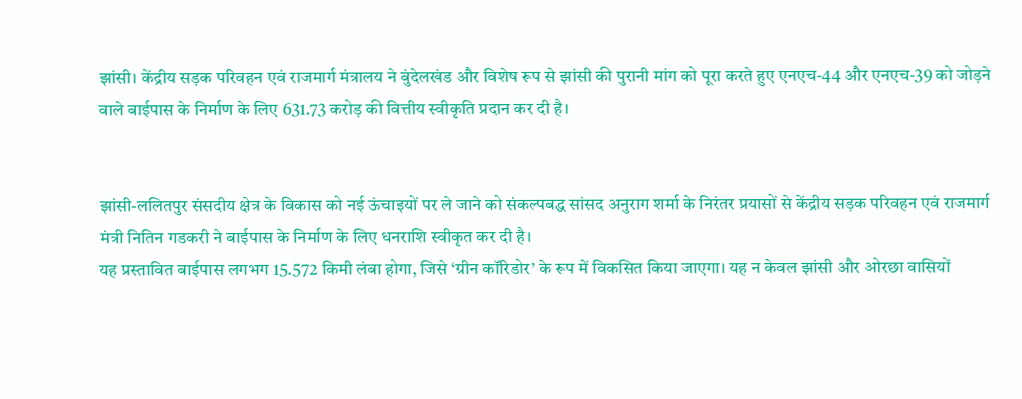झांसी। केंद्रीय सड़क परिवहन एवं राजमार्ग मंत्रालय ने बुंदेलखंड और विशेष रूप से झांसी की पुरानी मांग को पूरा करते हुए एनएच-44 और एनएच-39 को जोड़ने वाले बाईपास के निर्माण के लिए 631.73 करोड़ की वित्तीय स्वीकृति प्रदान कर दी है।


झांसी-ललितपुर संसदीय क्षेत्र के विकास को नई ऊंचाइयों पर ले जाने को संकल्पबद्ध सांसद अनुराग शर्मा के निरंतर प्रयासों से केंद्रीय सड़क परिवहन एवं राजमार्ग मंत्री नितिन गडकरी ने बाईपास के निर्माण के लिए धनराशि स्वीकृत कर दी है।
यह प्रस्तावित बाईपास लगभग 15.572 किमी लंबा होगा, जिसे ‘ग्रीन कॉरिडोर’ के रूप में विकसित किया जाएगा। यह न केवल झांसी और ओरछा वासियों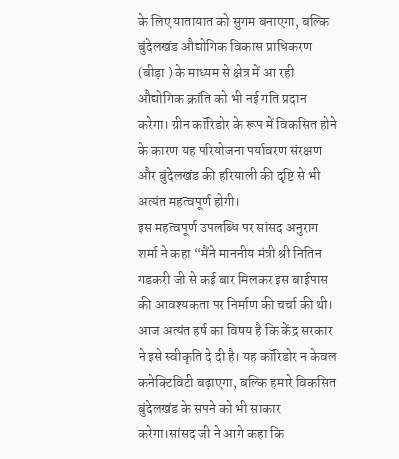के लिए यातायात को सुगम बनाएगा, बल्कि बुंदेलखंड औद्योगिक विकास प्राधिकरण (बीड़ा ) के माध्यम से क्षेत्र में आ रही औद्योगिक क्रांति को भी नई गति प्रदान करेगा। ग्रीन कॉरिडोर के रूप में विकसित होने के कारण यह परियोजना पर्यावरण संरक्षण और बुंदेलखंड की हरियाली की दृष्टि से भी अत्यंत महत्वपूर्ण होगी।
इस महत्वपूर्ण उपलब्धि पर सांसद अनुराग शर्मा ने कहा “मैंने माननीय मंत्री श्री नितिन गडकरी जी से कई बार मिलकर इस बाईपास की आवश्यकता पर निर्माण की चर्चा की थी। आज अत्यंत हर्ष का विषय है कि केंद्र सरकार ने इसे स्वीकृति दे दी है। यह कॉरिडोर न केवल कनेक्टिविटी बढ़ाएगा, बल्कि हमारे विकसित बुंदेलखंड के सपने को भी साकार करेगा।सांसद जी ने आगे कहा कि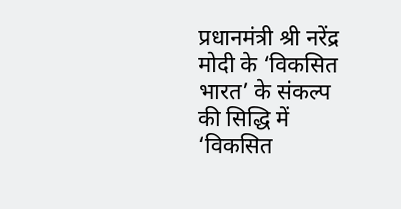प्रधानमंत्री श्री नरेंद्र मोदी के ‘विकसित भारत’ के संकल्प की सिद्धि में ‘विकसित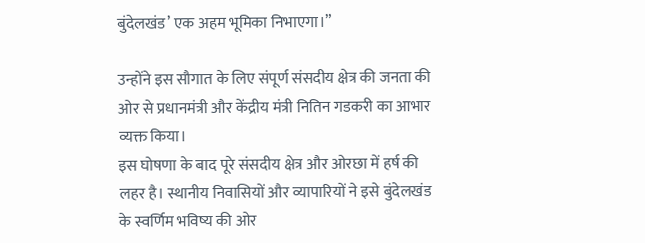बुंदेलखंड’ एक अहम भूमिका निभाएगा।”

उन्होंने इस सौगात के लिए संपूर्ण संसदीय क्षेत्र की जनता की ओर से प्रधानमंत्री और केंद्रीय मंत्री नितिन गडकरी का आभार व्यक्त किया।
इस घोषणा के बाद पूरे संसदीय क्षेत्र और ओरछा में हर्ष की लहर है। स्थानीय निवासियों और व्यापारियों ने इसे बुंदेलखंड के स्वर्णिम भविष्य की ओर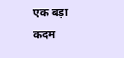एक बड़ा कदम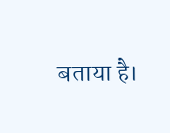बताया है।